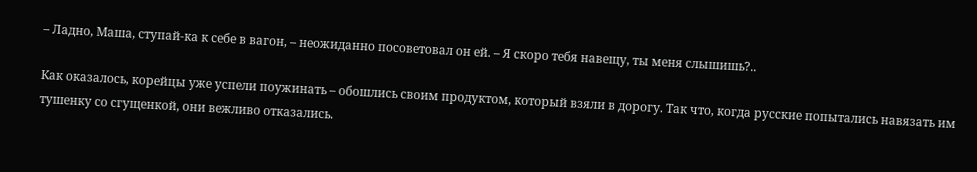– Ладно, Маша, ступай-ка к себе в вагон, – неожиданно посоветовал он ей. – Я скоро тебя навещу, ты меня слышишь?..

Как оказалось, корейцы уже успели поужинать – обошлись своим продуктом, который взяли в дорогу. Так что, когда русские попытались навязать им тушенку со сгущенкой, они вежливо отказались.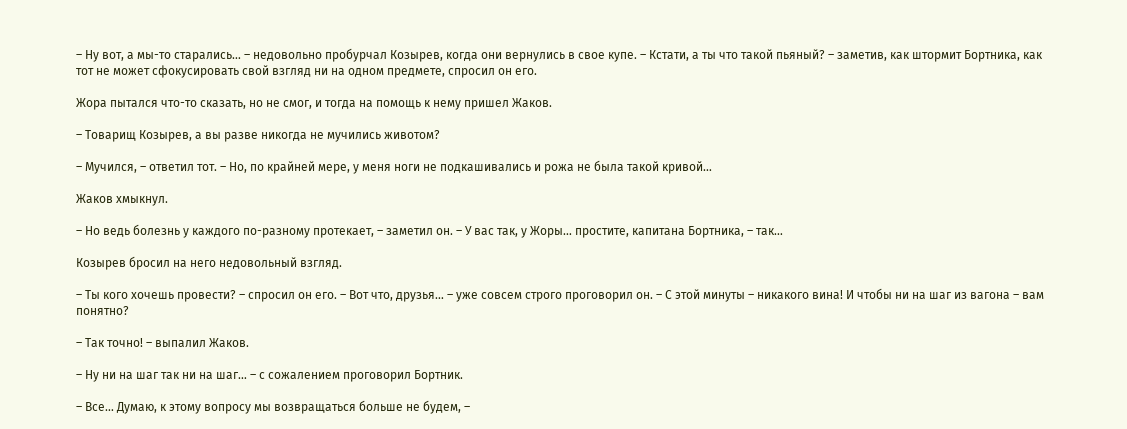– Ну вот, а мы-то старались… – недовольно пробурчал Козырев, когда они вернулись в свое купе. – Кстати, а ты что такой пьяный? – заметив, как штормит Бортника, как тот не может сфокусировать свой взгляд ни на одном предмете, спросил он его.

Жора пытался что-то сказать, но не смог, и тогда на помощь к нему пришел Жаков.

– Товарищ Козырев, а вы разве никогда не мучились животом?

– Мучился, – ответил тот. – Но, по крайней мере, у меня ноги не подкашивались и рожа не была такой кривой…

Жаков хмыкнул.

– Но ведь болезнь у каждого по-разному протекает, – заметил он. – У вас так, у Жоры… простите, капитана Бортника, – так…

Козырев бросил на него недовольный взгляд.

– Ты кого хочешь провести? – спросил он его. – Вот что, друзья… – уже совсем строго проговорил он. – С этой минуты – никакого вина! И чтобы ни на шаг из вагона – вам понятно?

– Так точно! – выпалил Жаков.

– Ну ни на шаг так ни на шаг… – с сожалением проговорил Бортник.

– Все… Думаю, к этому вопросу мы возвращаться больше не будем, –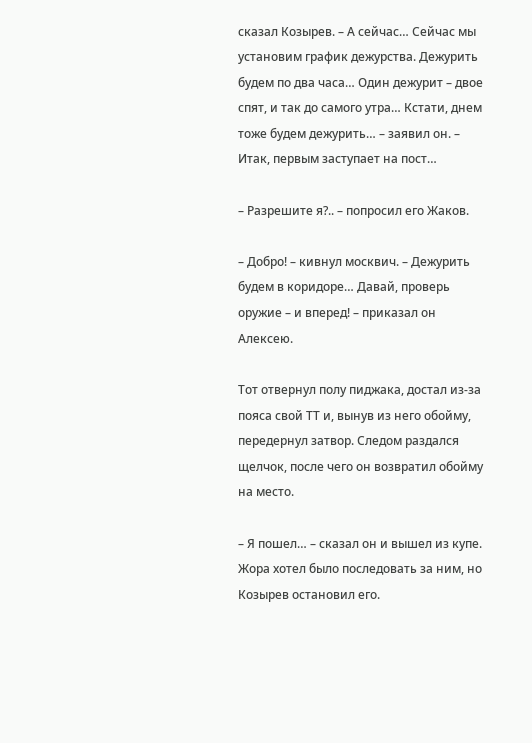сказал Козырев. – А сейчас… Сейчас мы установим график дежурства. Дежурить будем по два часа… Один дежурит – двое спят, и так до самого утра… Кстати, днем тоже будем дежурить… – заявил он. – Итак, первым заступает на пост…

– Разрешите я?.. – попросил его Жаков.

– Добро! – кивнул москвич. – Дежурить будем в коридоре… Давай, проверь оружие – и вперед! – приказал он Алексею.

Тот отвернул полу пиджака, достал из-за пояса свой ТТ и, вынув из него обойму, передернул затвор. Следом раздался щелчок, после чего он возвратил обойму на место.

– Я пошел… – сказал он и вышел из купе. Жора хотел было последовать за ним, но Козырев остановил его.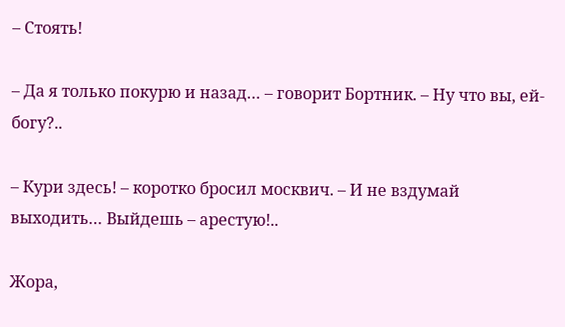– Стоять!

– Да я только покурю и назад… – говорит Бортник. – Ну что вы, ей-богу?..

– Кури здесь! – коротко бросил москвич. – И не вздумай выходить… Выйдешь – арестую!..

Жора,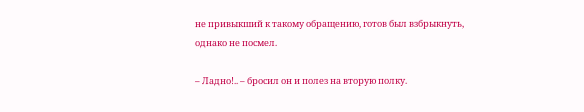не привыкший к такому обращению, готов был взбрыкнуть, однако не посмел.

– Ладно!.. – бросил он и полез на вторую полку.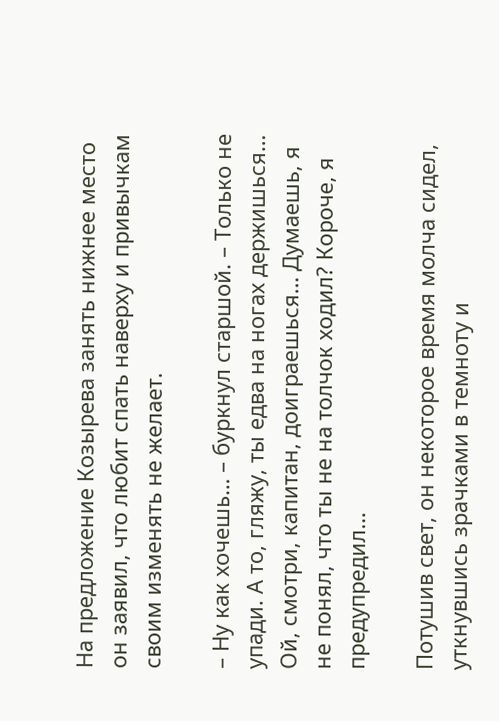На предложение Козырева занять нижнее место он заявил, что любит спать наверху и привычкам своим изменять не желает.

– Ну как хочешь… – буркнул старшой. – Только не упади. А то, гляжу, ты едва на ногах держишься… Ой, смотри, капитан, доиграешься… Думаешь, я не понял, что ты не на толчок ходил? Короче, я предупредил…

Потушив свет, он некоторое время молча сидел, уткнувшись зрачками в темноту и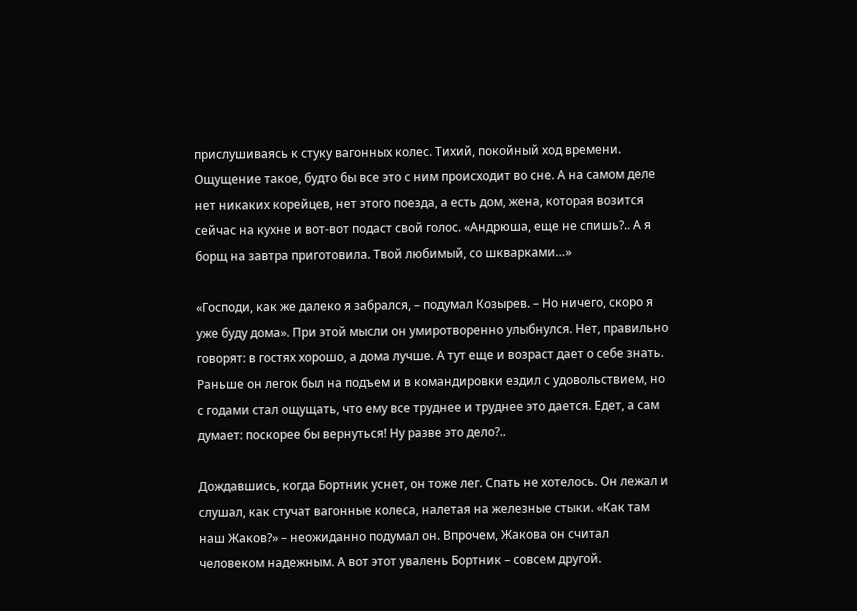прислушиваясь к стуку вагонных колес. Тихий, покойный ход времени. Ощущение такое, будто бы все это с ним происходит во сне. А на самом деле нет никаких корейцев, нет этого поезда, а есть дом, жена, которая возится сейчас на кухне и вот-вот подаст свой голос. «Андрюша, еще не спишь?.. А я борщ на завтра приготовила. Твой любимый, со шкварками…»

«Господи, как же далеко я забрался, – подумал Козырев. – Но ничего, скоро я уже буду дома». При этой мысли он умиротворенно улыбнулся. Нет, правильно говорят: в гостях хорошо, а дома лучше. А тут еще и возраст дает о себе знать. Раньше он легок был на подъем и в командировки ездил с удовольствием, но с годами стал ощущать, что ему все труднее и труднее это дается. Едет, а сам думает: поскорее бы вернуться! Ну разве это дело?..

Дождавшись, когда Бортник уснет, он тоже лег. Спать не хотелось. Он лежал и слушал, как стучат вагонные колеса, налетая на железные стыки. «Как там наш Жаков?» – неожиданно подумал он. Впрочем, Жакова он считал человеком надежным. А вот этот увалень Бортник – совсем другой.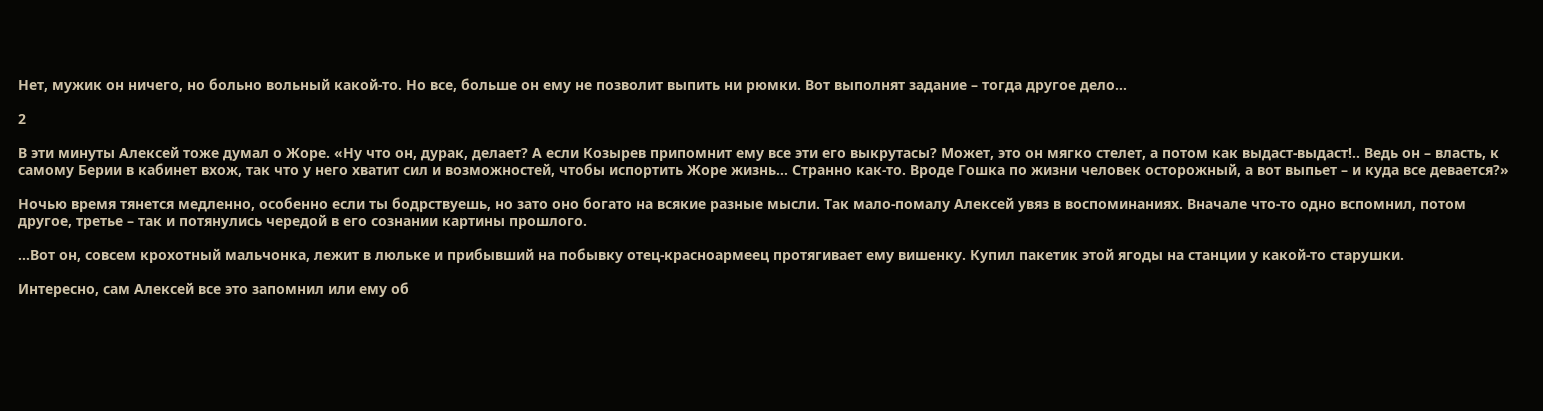Нет, мужик он ничего, но больно вольный какой-то. Но все, больше он ему не позволит выпить ни рюмки. Вот выполнят задание – тогда другое дело…

2

В эти минуты Алексей тоже думал о Жоре. «Ну что он, дурак, делает? А если Козырев припомнит ему все эти его выкрутасы? Может, это он мягко стелет, а потом как выдаст-выдаст!.. Ведь он – власть, к самому Берии в кабинет вхож, так что у него хватит сил и возможностей, чтобы испортить Жоре жизнь… Странно как-то. Вроде Гошка по жизни человек осторожный, а вот выпьет – и куда все девается?»

Ночью время тянется медленно, особенно если ты бодрствуешь, но зато оно богато на всякие разные мысли. Так мало-помалу Алексей увяз в воспоминаниях. Вначале что-то одно вспомнил, потом другое, третье – так и потянулись чередой в его сознании картины прошлого.

…Вот он, совсем крохотный мальчонка, лежит в люльке и прибывший на побывку отец-красноармеец протягивает ему вишенку. Купил пакетик этой ягоды на станции у какой-то старушки.

Интересно, сам Алексей все это запомнил или ему об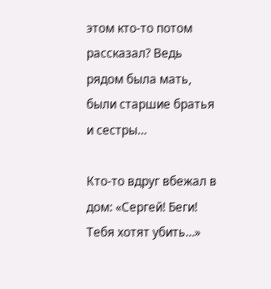этом кто-то потом рассказал? Ведь рядом была мать, были старшие братья и сестры…

Кто-то вдруг вбежал в дом: «Сергей! Беги! Тебя хотят убить…»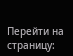Перейти на страницу: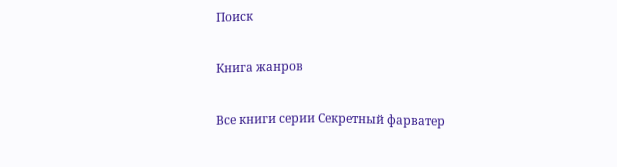Поиск

Книга жанров

Все книги серии Секретный фарватер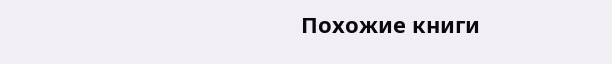Похожие книги